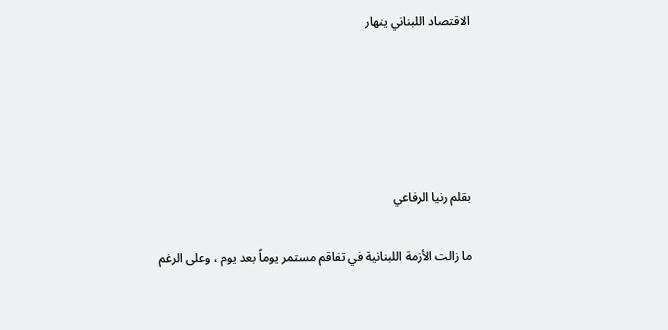الاقتصاد اللبناني ينهار





بقلم رنيا الرفاعي

ما زالت الأزمة اللبنانية في تفاقم مستمر يوماً بعد يوم ، وعلى الرغم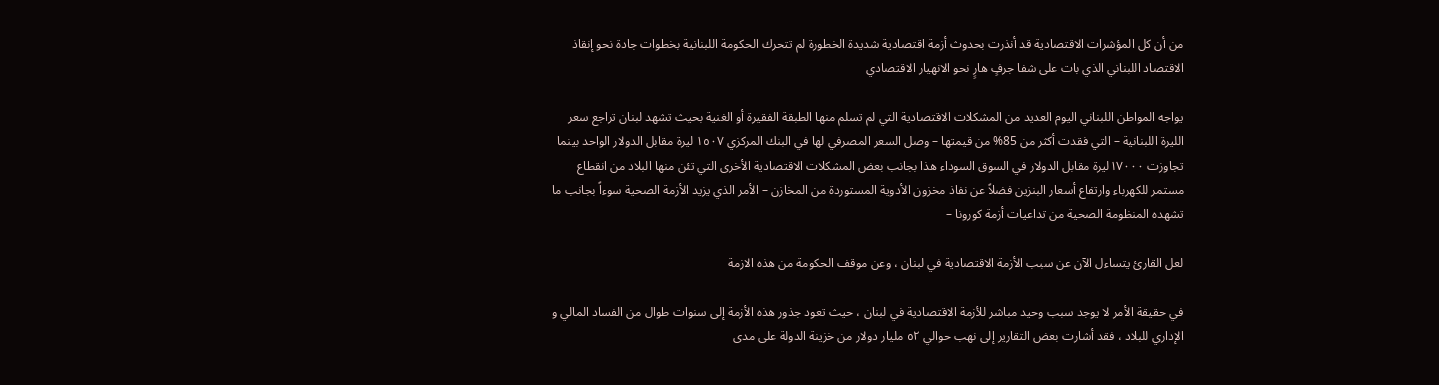من أن كل المؤشرات الاقتصادية قد أنذرت بحدوث أزمة اقتصادية شديدة الخطورة لم تتحرك الحكومة اللبنانية بخطوات جادة نحو إنقاذ الاقتصاد اللبناني الذي بات على شفا جرفٍ هارٍ نحو الانهيار الاقتصادي

يواجه المواطن اللبناني اليوم العديد من المشكلات الاقتصادية التي لم تسلم منها الطبقة الفقيرة أو الغنية بحيث تشهد لبنان تراجع سعر الليرة اللبنانية – التي فقدت أكثر من 85% من قيمتها – وصل السعر المصرفي لها في البنك المركزي ١٥٠٧ ليرة مقابل الدولار الواحد بينما تجاوزت ١٧٠٠٠ليرة مقابل الدولار في السوق السوداء هذا بجانب بعض المشكلات الاقتصادية الأخرى التي تئن منها البلاد من انقطاع مستمر للكهرباء وارتفاع أسعار البنزين فضلاً عن نفاذ مخزون الأدوية المستوردة من المخازن – الأمر الذي يزيد الأزمة الصحية سوءاً بجانب ما تشهده المنظومة الصحية من تداعيات أزمة كورونا –

لعل القارئ يتساءل الآن عن سبب الأزمة الاقتصادية في لبنان ، وعن موقف الحكومة من هذه الازمة

في حقيقة الأمر لا يوجد سبب وحيد مباشر للأزمة الاقتصادية في لبنان ، حيث تعود جذور هذه الأزمة إلى سنوات طوال من الفساد المالي و الإداري للبلاد ، فقد أشارت بعض التقارير إلى نهب حوالي ٥٢ مليار دولار من خزينة الدولة على مدى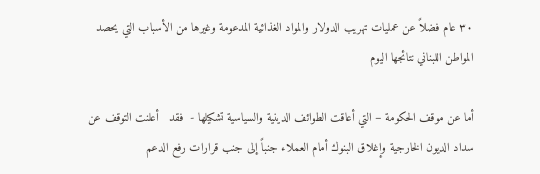٣٠ عام فضلاً عن عمليات تهريب الدولار والمواد الغذائية المدعومة وغيرها من الأسباب التي يحصد المواطن اللبناني نتائجها اليوم

أما عن موقف الحكومة – التي أعاقت الطوائف الدينية والسياسية تشكيلها -  فقد   أعلنت التوقف عن سداد الديون الخارجية وإغلاق البنوك أمام العملاء جنباً إلى جنب قرارات رفع الدعم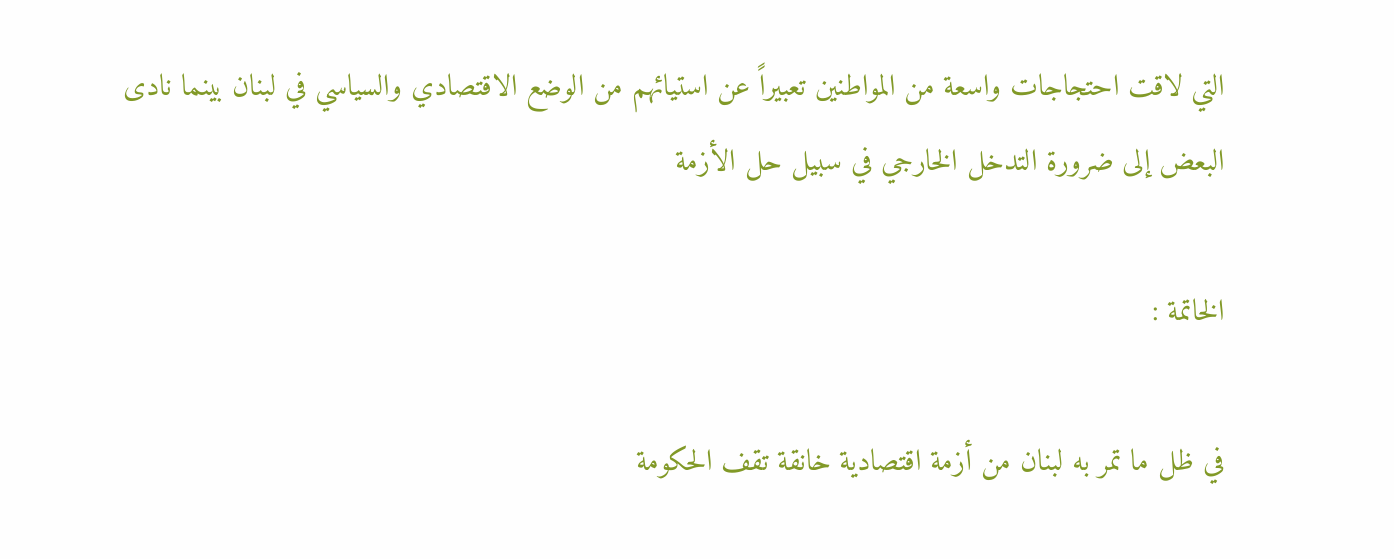التي لاقت احتجاجات واسعة من المواطنين تعبيراً عن استيائهم من الوضع الاقتصادي والسياسي في لبنان بينما نادى البعض إلى ضرورة التدخل الخارجي في سبيل حل الأزمة

الخاتمة :

في ظل ما تمر به لبنان من أزمة اقتصادية خانقة تقف الحكومة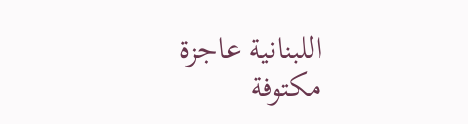اللبنانية عاجزة مكتوفة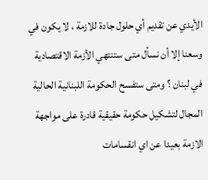الأيدي عن تقديم أي حلول جادة للازمة ، لا يكون في وسعنا إلا أن نسأل متى ستنتهي الأزمة الاقتصادية في لبنان ؟ ومتى ستفسح الحكومة اللبنانية الحالية المجال لتشكيل حكومة حقيقية قادرة على مواجهة الازمة بعيدا عن اي انقسامات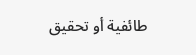طائفية أو تحقيق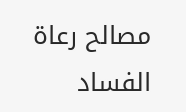مصالح رعاة الفساد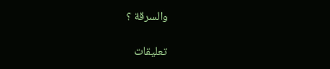والسرقة ؟

تعليقات